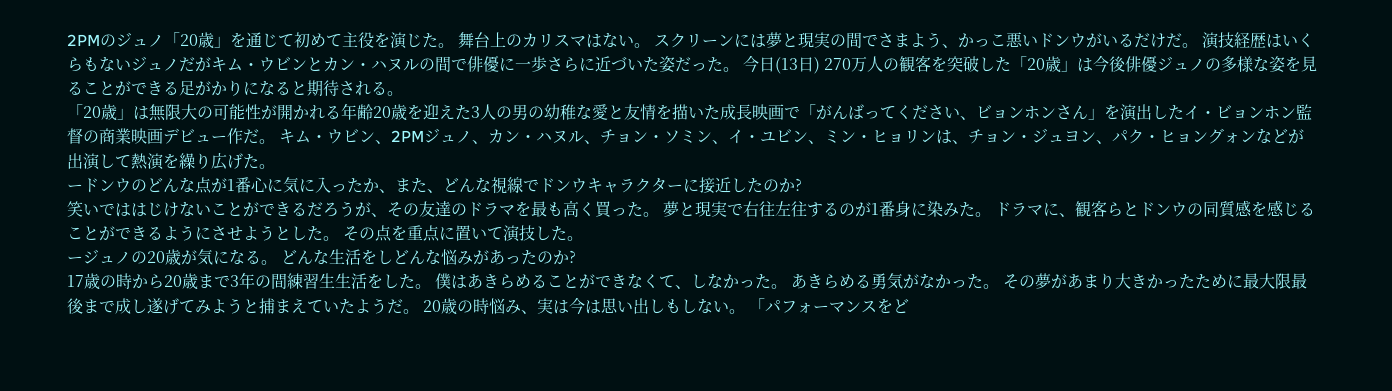2PMのジュノ「20歳」を通じて初めて主役を演じた。 舞台上のカリスマはない。 スクリーンには夢と現実の間でさまよう、かっこ悪いドンウがいるだけだ。 演技経歴はいくらもないジュノだがキム・ウビンとカン・ハヌルの間で俳優に一歩さらに近づいた姿だった。 今日(13日) 270万人の観客を突破した「20歳」は今後俳優ジュノの多様な姿を見ることができる足がかりになると期待される。
「20歳」は無限大の可能性が開かれる年齢20歳を迎えた3人の男の幼稚な愛と友情を描いた成長映画で「がんばってください、ビョンホンさん」を演出したイ・ビョンホン監督の商業映画デビュー作だ。 キム・ウビン、2PMジュノ、カン・ハヌル、チョン・ソミン、イ・ユビン、ミン・ヒョリンは、チョン・ジュヨン、パク・ヒョングォンなどが出演して熱演を繰り広げた。
ードンウのどんな点が1番心に気に入ったか、また、どんな視線でドンウキャラクターに接近したのか?
笑いでははじけないことができるだろうが、その友達のドラマを最も高く買った。 夢と現実で右往左往するのが1番身に染みた。 ドラマに、観客らとドンウの同質感を感じることができるようにさせようとした。 その点を重点に置いて演技した。
ージュノの20歳が気になる。 どんな生活をしどんな悩みがあったのか?
17歳の時から20歳まで3年の間練習生生活をした。 僕はあきらめることができなくて、しなかった。 あきらめる勇気がなかった。 その夢があまり大きかったために最大限最後まで成し遂げてみようと捕まえていたようだ。 20歳の時悩み、実は今は思い出しもしない。 「パフォーマンスをど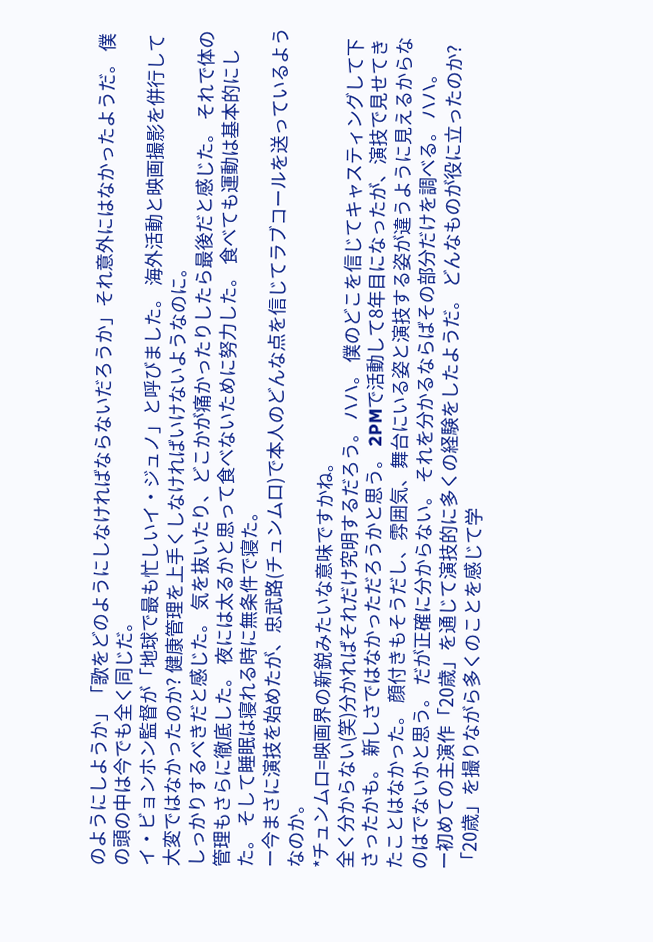のようにしようか」「歌をどのようにしなければならないだろうか」それ意外にはなかったようだ。 僕の頭の中は今でも全く同じだ。
イ・ビョンホン監督が「地球で最も忙しいイ・ジュノ」と呼びました。 海外活動と映画撮影を併行して大変ではなかったのか? 健康管理を上手くしなければいけないようなのに。
しっかりするべきだと感じた。 気を抜いたり、どこかが痛かったりしたら最後だと感じた。 それで体の管理もさらに徹底した。 夜には太るかと思って食べないために努力した。 食べても運動は基本的にした。 そして睡眠は寝れる時に無条件で寝た。
ー今まさに演技を始めたが、忠武路(チュンムロ)で本人のどんな点を信じてラブコールを送っているようなのか。
*チュンムロ=映画界の新鋭みたいな意味ですかね。
全く分からない(笑)分かればそれだけ究明するだろう。 ハハ。 僕のどこを信じてキャスティングして下さったかも。 新しさではなかっただろうかと思う。 2PMで活動して8年目になったが、演技で見せてきたことはなかった。 顔付きもそうだし、雰囲気、舞台にいる姿と演技する姿が違うように見えるからなのはでないかと思う。 だが正確に分からない。 それを分かるならばその部分だけを調べる。 ハハ。
ー初めての主演作「20歳」を通じて演技的に多くの経験をしたようだ。 どんなものが役に立ったのか?
「20歳」を撮りながら多くのことを感じて学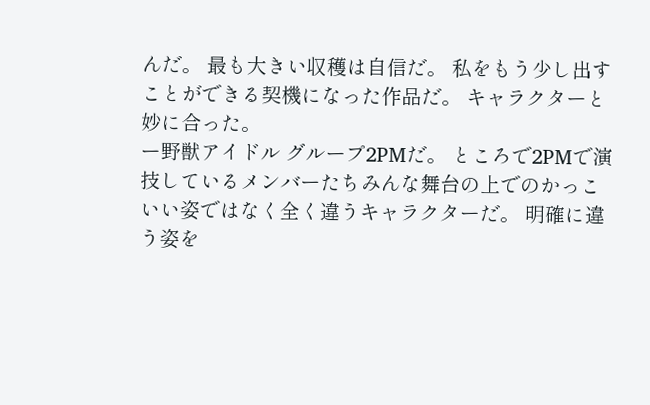んだ。 最も大きい収穫は自信だ。 私をもう少し出すことができる契機になった作品だ。 キャラクターと妙に合った。
ー野獣アイドル グループ2PMだ。 ところで2PMで演技しているメンバーたちみんな舞台の上でのかっこいい姿ではなく全く違うキャラクターだ。 明確に違う姿を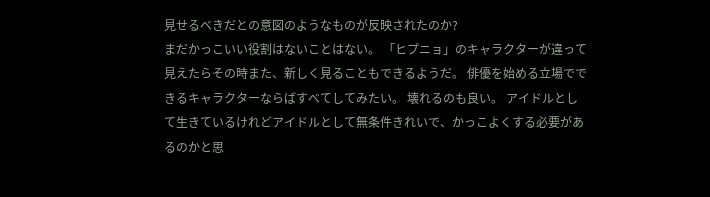見せるべきだとの意図のようなものが反映されたのか?
まだかっこいい役割はないことはない。 「ヒプニョ」のキャラクターが違って見えたらその時また、新しく見ることもできるようだ。 俳優を始める立場でできるキャラクターならばすべてしてみたい。 壊れるのも良い。 アイドルとして生きているけれどアイドルとして無条件きれいで、かっこよくする必要があるのかと思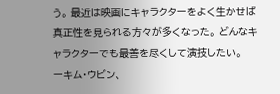う。 最近は映画にキャラクターをよく生かせば真正性を見られる方々が多くなった。 どんなキャラクターでも最善を尽くして演技したい。
ーキム・ウビン、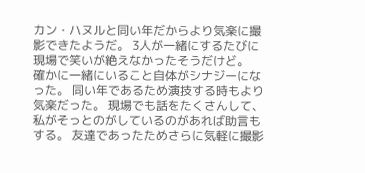カン・ハヌルと同い年だからより気楽に撮影できたようだ。 3人が一緒にするたびに現場で笑いが絶えなかったそうだけど。
確かに一緒にいること自体がシナジーになった。 同い年であるため演技する時もより気楽だった。 現場でも話をたくさんして、私がそっとのがしているのがあれば助言もする。 友達であったためさらに気軽に撮影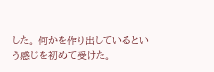した。 何かを作り出しているという感じを初めて受けた。